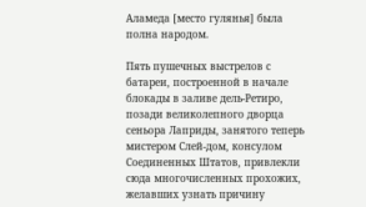Аламеда [место гулянья] была полна народом.

Пять пушечных выстрелов с батареи, построенной в начале блокады в заливе дель-Ретиро, позади великолепного дворца сеньора Лаприды, занятого теперь мистером Слей-дом, консулом Соединенных Штатов, привлекли сюда многочисленных прохожих, желавших узнать причину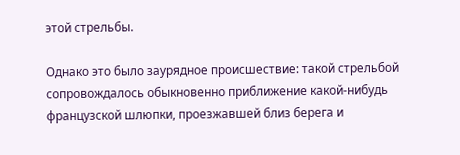этой стрельбы.

Однако это было заурядное происшествие: такой стрельбой сопровождалось обыкновенно приближение какой-нибудь французской шлюпки, проезжавшей близ берега и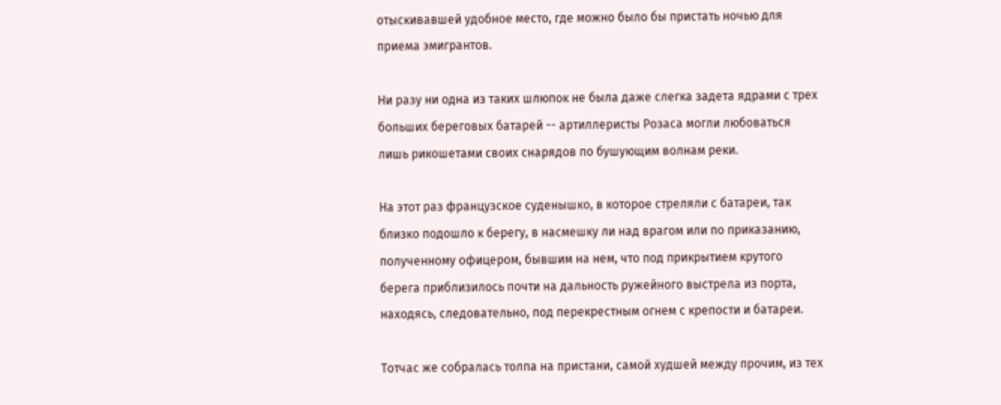отыскивавшей удобное место, где можно было бы пристать ночью для приема эмигрантов.

Ни разу ни одна из таких шлюпок не была даже слегка задета ядрами с трех больших береговых батарей -- артиллеристы Розаса могли любоваться лишь рикошетами своих снарядов по бушующим волнам реки.

На этот раз французское суденышко, в которое стреляли с батареи, так близко подошло к берегу, в насмешку ли над врагом или по приказанию, полученному офицером, бывшим на нем, что под прикрытием крутого берега приблизилось почти на дальность ружейного выстрела из порта, находясь, следовательно, под перекрестным огнем с крепости и батареи.

Тотчас же собралась толпа на пристани, самой худшей между прочим, из тех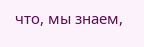что, мы знаем,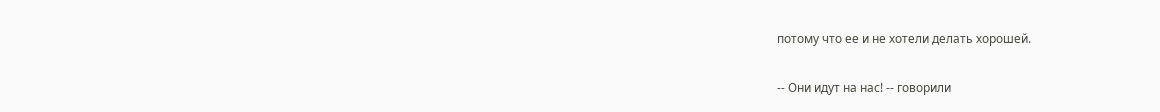потому что ее и не хотели делать хорошей.

-- Они идут на нас! -- говорили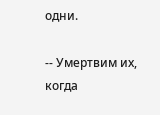одни.

-- Умертвим их, когда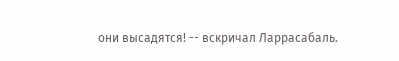они высадятся! -- вскричал Ларрасабаль.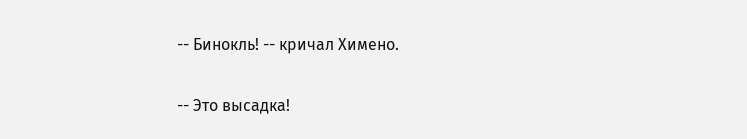-- Бинокль! -- кричал Химено.

-- Это высадка!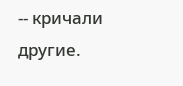-- кричали другие.